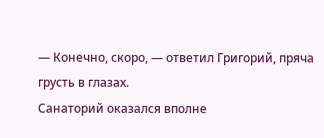— Конечно, скоро, — ответил Григорий, пряча грусть в глазах.
Санаторий оказался вполне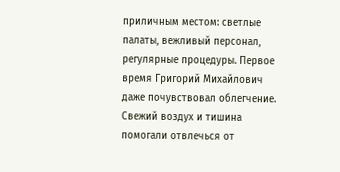приличным местом: светлые палаты, вежливый персонал, регулярные процедуры. Первое время Григорий Михайлович даже почувствовал облегчение. Свежий воздух и тишина помогали отвлечься от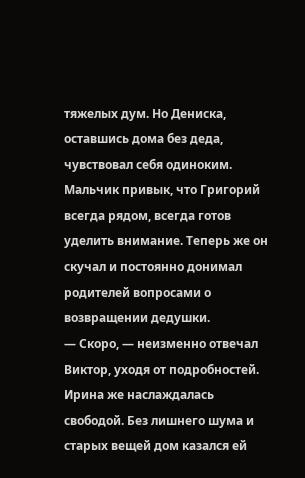тяжелых дум. Но Дениска, оставшись дома без деда, чувствовал себя одиноким.
Мальчик привык, что Григорий всегда рядом, всегда готов уделить внимание. Теперь же он скучал и постоянно донимал родителей вопросами о возвращении дедушки.
— Скоро, — неизменно отвечал Виктор, уходя от подробностей. Ирина же наслаждалась свободой. Без лишнего шума и старых вещей дом казался ей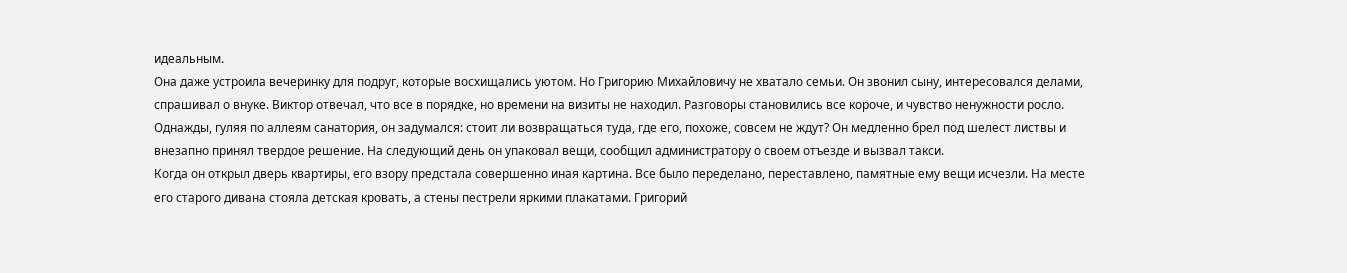идеальным.
Она даже устроила вечеринку для подруг, которые восхищались уютом. Но Григорию Михайловичу не хватало семьи. Он звонил сыну, интересовался делами, спрашивал о внуке. Виктор отвечал, что все в порядке, но времени на визиты не находил. Разговоры становились все короче, и чувство ненужности росло.
Однажды, гуляя по аллеям санатория, он задумался: стоит ли возвращаться туда, где его, похоже, совсем не ждут? Он медленно брел под шелест листвы и внезапно принял твердое решение. На следующий день он упаковал вещи, сообщил администратору о своем отъезде и вызвал такси.
Когда он открыл дверь квартиры, его взору предстала совершенно иная картина. Все было переделано, переставлено, памятные ему вещи исчезли. На месте его старого дивана стояла детская кровать, а стены пестрели яркими плакатами. Григорий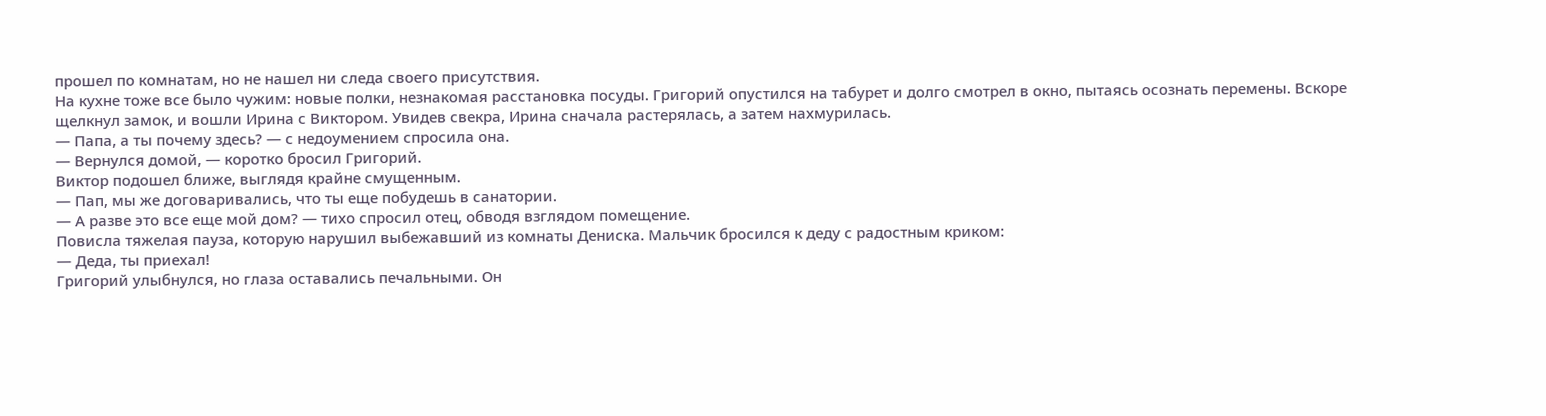прошел по комнатам, но не нашел ни следа своего присутствия.
На кухне тоже все было чужим: новые полки, незнакомая расстановка посуды. Григорий опустился на табурет и долго смотрел в окно, пытаясь осознать перемены. Вскоре щелкнул замок, и вошли Ирина с Виктором. Увидев свекра, Ирина сначала растерялась, а затем нахмурилась.
— Папа, а ты почему здесь? — с недоумением спросила она.
— Вернулся домой, — коротко бросил Григорий.
Виктор подошел ближе, выглядя крайне смущенным.
— Пап, мы же договаривались, что ты еще побудешь в санатории.
— А разве это все еще мой дом? — тихо спросил отец, обводя взглядом помещение.
Повисла тяжелая пауза, которую нарушил выбежавший из комнаты Дениска. Мальчик бросился к деду с радостным криком:
— Деда, ты приехал!
Григорий улыбнулся, но глаза оставались печальными. Он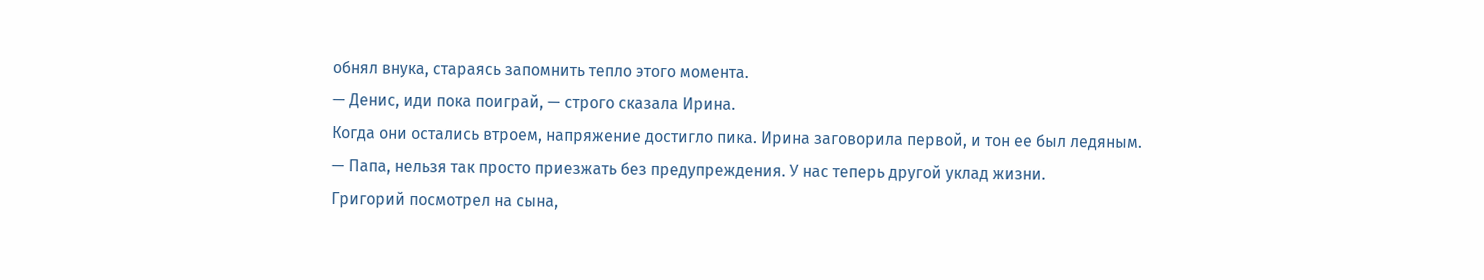обнял внука, стараясь запомнить тепло этого момента.
— Денис, иди пока поиграй, — строго сказала Ирина.
Когда они остались втроем, напряжение достигло пика. Ирина заговорила первой, и тон ее был ледяным.
— Папа, нельзя так просто приезжать без предупреждения. У нас теперь другой уклад жизни.
Григорий посмотрел на сына,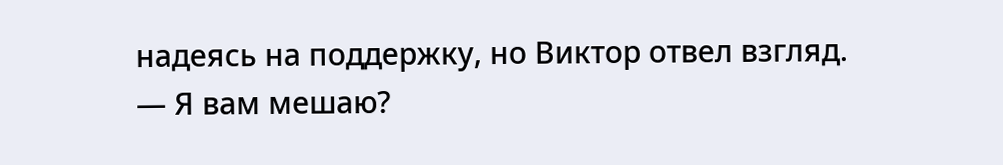надеясь на поддержку, но Виктор отвел взгляд.
— Я вам мешаю?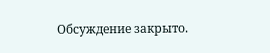Обсуждение закрыто.